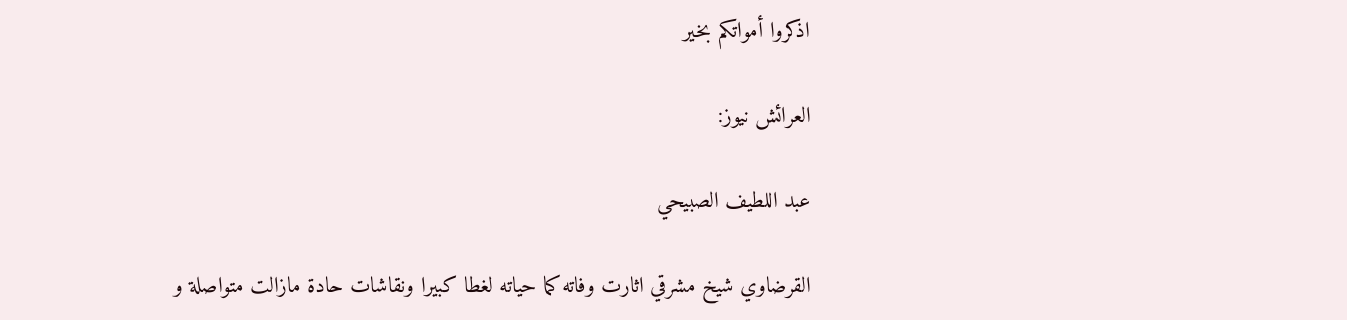اذكروا أمواتكم بخير

العرائش نيوز:

عبد اللطيف الصبيحي

القرضاوي شيخ مشرقي اثارت وفاته كما حياته لغطا كبيرا ونقاشات حادة مازالت متواصلة و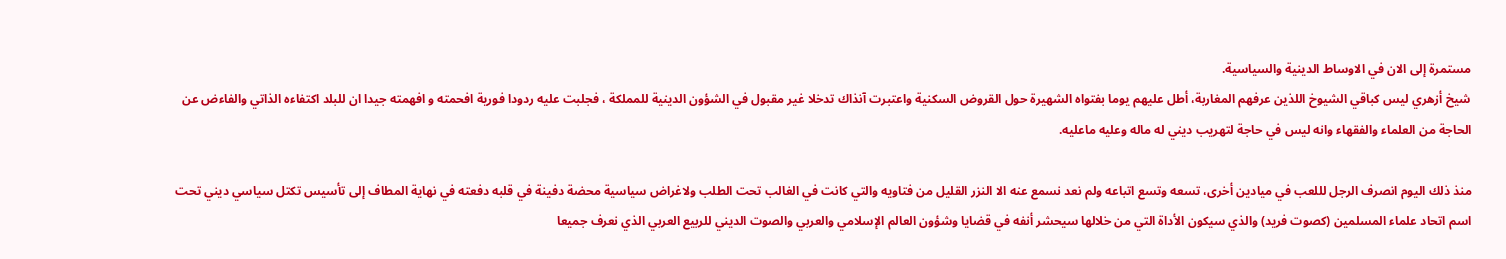مستمرة إلى الان في الاوساط الدينية والسياسية.
شيخ أزهري ليس كباقي الشيوخ اللذين عرفهم المغاربة، أطل عليهم يوما بفتواه الشهيرة حول القروض السكنية واعتبرت آنذاك تدخلا غير مقبول في الشؤون الدينية للمملكة ، فجلبت عليه ردودا فورية افحمته و افهمته جيدا ان للبلد اكتفاءه الذاتي والفاءض عن الحاجة من العلماء والفقهاء وانه ليس في حاجة لتهريب ديني له ماله وعليه ماعليه.

منذ ذلك اليوم انصرف الرجل لللعب في ميادين أخرى، تسعه وتسع اتباعه ولم نعد نسمع عنه الا النزر القليل من فتاويه والتي كانت في الغالب تحت الطلب ولاغراض سياسية محضة دفينة في قلبه دفعته في نهاية المطاف إلى تأسيس تكتل سياسي ديني تحت اسم اتحاد علماء المسلمين (كصوت فريد) والذي سيكون الأداة التي من خلالها سيحشر أنفه في قضايا وشؤون العالم الإسلامي والعربي والصوت الديني للربيع العربي الذي نعرف جميعا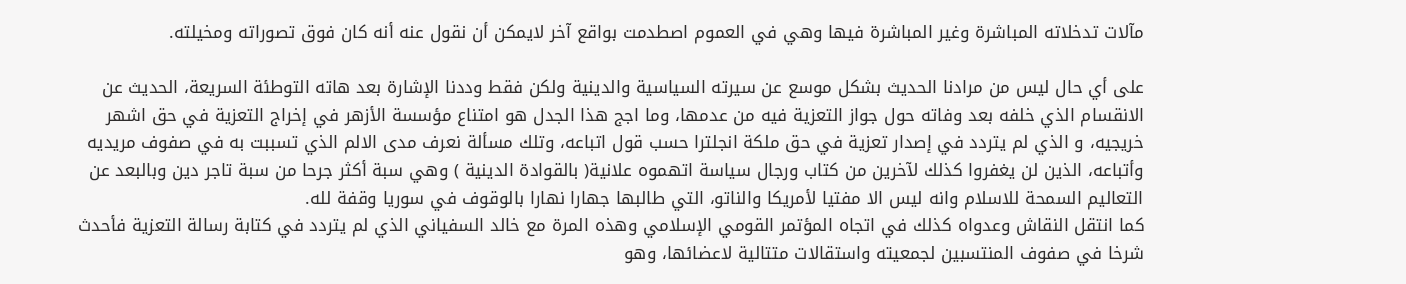مآلات تدخلاته المباشرة وغير المباشرة فيها وهي في العموم اصطدمت بواقع آخر لايمكن أن نقول عنه أنه كان فوق تصوراته ومخيلته.

على أي حال ليس من مرادنا الحديث بشكل موسع عن سيرته السياسية والدينية ولكن فقط وددنا الإشارة بعد هاته التوطئة السريعة، الحديث عن الانقسام الذي خلفه بعد وفاته حول جواز التعزية فيه من عدمها، وما اجج هذا الجدل هو امتناع مؤسسة الأزهر في إخراج التعزية في حق اشهر خريجيه، و الذي لم يتردد في إصدار تعزية في حق ملكة انجلترا حسب قول اتباعه، وتلك مسألة نعرف مدى الالم الذي تسببت به في صفوف مريديه وأتباعه، الذين لن يغفروا كذلك لآخرين من كتاب ورجال سياسة اتهموه علانية( بالقوادة الدينية ) وهي سبة أكثر جرحا من سبة تاجر دين وبالبعد عن التعاليم السمحة للاسلام وانه ليس الا مفتيا لأمريكا والناتو، التي طالبها جهارا نهارا بالوقوف في سوريا وقفة لله.
كما انتقل النقاش وعدواه كذلك في اتجاه المؤتمر القومي الإسلامي وهذه المرة مع خالد السفياني الذي لم يتردد في كتابة رسالة التعزية فأحدث شرخا في صفوف المنتسبين لجمعيته واستقالات متتالية لاعضائها، وهو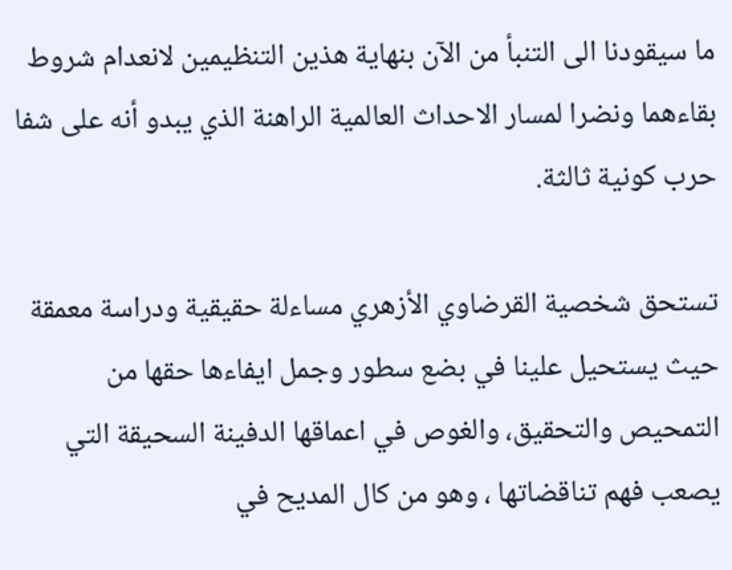ما سيقودنا الى التنبأ من الآن بنهاية هذين التنظيمين لانعدام شروط بقاءهما ونضرا لمسار الاحداث العالمية الراهنة الذي يبدو أنه على شفا حرب كونية ثالثة.

تستحق شخصية القرضاوي الأزهري مساءلة حقيقية ودراسة معمقة حيث يستحيل علينا في بضع سطور وجمل ايفاءها حقها من التمحيص والتحقيق، والغوص في اعماقها الدفينة السحيقة التي يصعب فهم تناقضاتها ، وهو من كال المديح في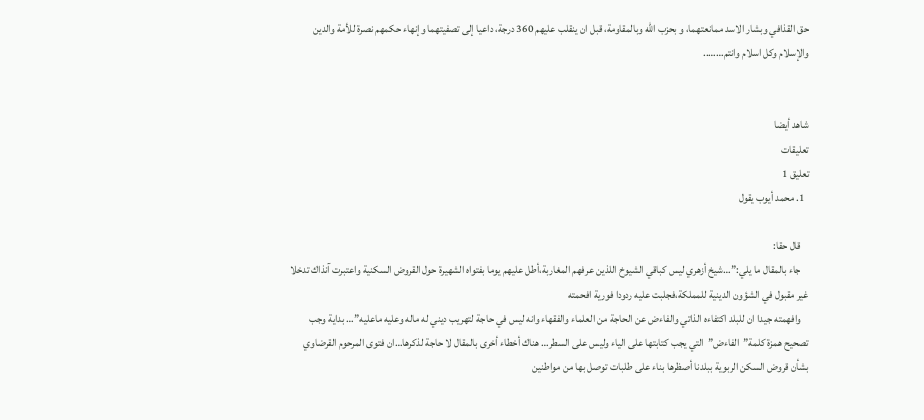حق القذافي وبشار الاسد ممانعتهما، و بحزب الله وبالمقاومة، قبل ان ينقلب عليهم 360 درجة، داعيا إلى تصفيتهما وإنهاء حكمهم نصرة للأمة والدين والإسلام وكل اسلام وانتم……..


شاهد أيضا
تعليقات
تعليق 1
  1. محمد أيوب يقول

    قال حقا:
    جاء بالمقال ما يلي:”…شيخ أزهري ليس كباقي الشيوخ اللذين عرفهم المغاربة،أطل عليهم يوما بفتواه الشهيرة حول القروض السكنية واعتبرت آنذاك تدخلا غير مقبول في الشؤون الدينية للمملكة،فجلبت عليه ردودا فورية افحمته
    وافهمته جيدا ان للبلد اكتفاءه الذاتي والفاءض عن الحاجة من العلماء والفقهاء وانه ليس في حاجة لتهريب ديني له ماله وعليه ماعليه”… بداية وجب تصحيح همزة كلمة”الفاءض”التي يجب كتابتها على الياء وليس على السطر… هناك أخطاء أخرى بالمقال لا حاجة لذكرها…ان فتوى المرحوم القرضاوي بشأن قروض السكن الربوية ببلدنا أصظرها بناء على طلبات توصل بها من مواطنين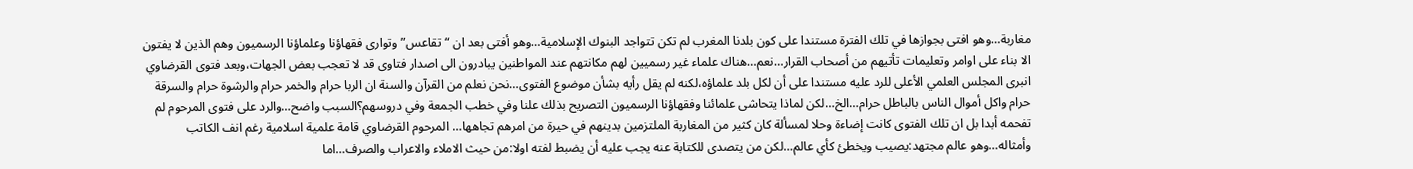مغاربة…وهو افتى بجوازها في تلك الفترة مستندا على كون بلدنا المغرب لم تكن تتواجد البنوك الإسلامية…وهو أفتى بعد ان “تقاعس”وتوارى فقهاؤنا وعلماؤنا الرسميون وهم الذين لا يفتون الا بناء على اوامر وتعليمات تأتيهم من أصحاب القرار…نعم…هناك علماء غير رسميين لهم مكانتهم عند المواطنين يبادرون الى اصدار فتاوى قد لا تعجب بعض الجهات،وبعد فتوى القرضاوي انبرى المجلس العلمي الأعلى للرد عليه مستندا على أن لكل بلد علماؤه،لكنه لم يقل رأيه بشأن موضوع الفتوى…نحن نعلم من القرآن والسنة ان الربا حرام والخمر حرام والرشوة حرام والسرقة حرام واكل أموال الناس بالباطل حرام…الخ…لكن لماذا يتحاشى علمائنا وفقهاؤنا الرسميون التصريح بذلك علنا وفي خطب الجمعة وفي دروسهم؟السبب واضح…والرد على فتوى المرحوم لم تفحمه أبدا بل ان تلك الفتوى كانت إضاءة وحلا لمسألة كان كثير من المغاربة الملتزمين بدينهم في حيرة من امرهم تجاهها… المرحوم القرضاوي قامة علمية اسلامية رغم انف الكاتب وأمثاله…وهو عالم مجتهد:يصيب ويخطئ كأي عالم…لكن من يتصدى للكتابة عنه يجب عليه أن يضبط لفته اولا:من حيث الاملاء والاعراب والصرف…اما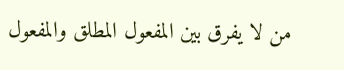من لا يفرق بين المفعول المطلق والمفعول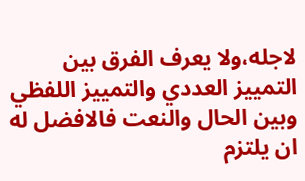لاجله،ولا يعرف الفرق بين التمييز العددي والتمييز اللفظي وبين الحال والنعت فالافضل له ان يلتزم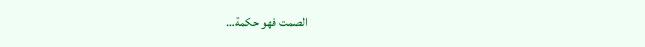الصمت فهو حكمة…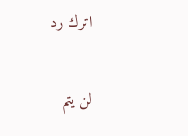اترك رد

لن يتم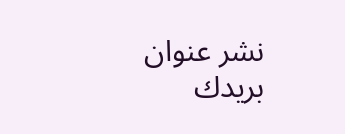نشر عنوان بريدك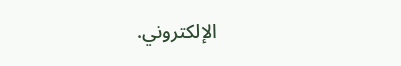الإلكتروني.